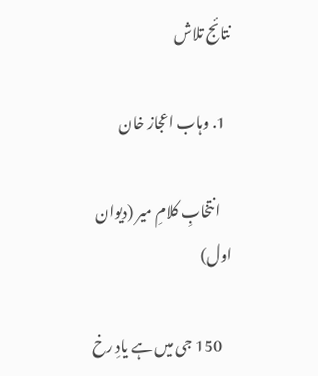نتائج تلاش

  1. وہاب اعجاز خان

    انتخابِ کلامِ میر (دیوان اول)

    150 جی میں ہے یادِ رخ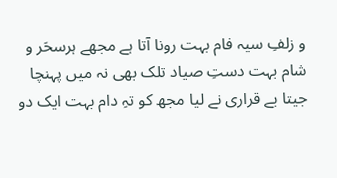و زلفِ سیہ فام بہت رونا آتا ہے مجھے ہرسحَر و شام بہت دستِ صیاد تلک بھی نہ میں پہنچا جیتا بے قراری نے لیا مجھ کو تہِ دام بہت ایک دو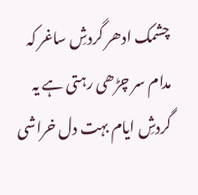چشمک ادھر گردشِ ساغر کہ مدام سر چڑھی رہتی ہے یہ گردشِ ایام بہت دل خراشی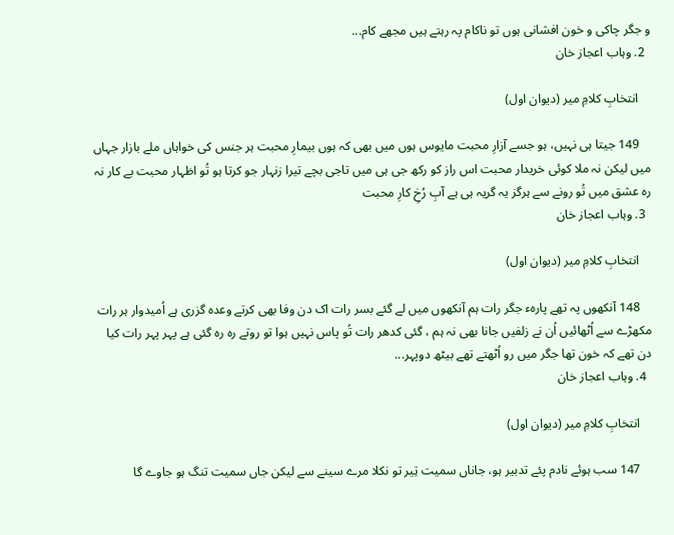و جگر چاکی و خون افشانی ہوں تو ناکام پہ رہتے ہیں مجھے کام...
  2. وہاب اعجاز خان

    انتخابِ کلامِ میر (دیوان اول)

    149 جیتا ہی نہیں، ہو جسے آزارِ محبت مایوس ہوں میں بھی کہ ہوں بیمارِ محبت ہر جنس کی خواہاں ملے بازار جہاں میں لیکن نہ ملا کوئی خریدار محبت اس راز کو رکھ جی ہی میں تاجی بچے تیرا زنہار جو کرتا ہو تُو اظہار محبت بے کار نہ رہ عشق میں تُو رونے سے ہرگز یہ گریہ ہی ہے آبِ رُخِ کارِ محبت
  3. وہاب اعجاز خان

    انتخابِ کلامِ میر (دیوان اول)

    148 آنکھوں پہ تھے پارہء جگر رات ہم آنکھوں میں لے گئے بسر رات اک دن وفا بھی کرتے وعدہ گزری ہے اُمیدوار ہر رات مکھڑے سے اُٹھائیں اُن نے زلفیں جانا بھی نہ ہم ، گئی کدھر رات تُو پاس نہیں‌ ہوا تو روتے رہ رہ گئی ہے پہر پہر رات کیا دن تھے کہ خون تھا جگر میں رو اُٹھتے تھے بیٹھ دوپہر...
  4. وہاب اعجاز خان

    انتخابِ کلامِ میر (دیوان اول)

    147 سب ہوئے نادم پئے تدبیر ہو، جاناں سمیت تِیر تو نکلا مرے سینے سے لیکن جاں سمیت تنگ ہو جاوے گا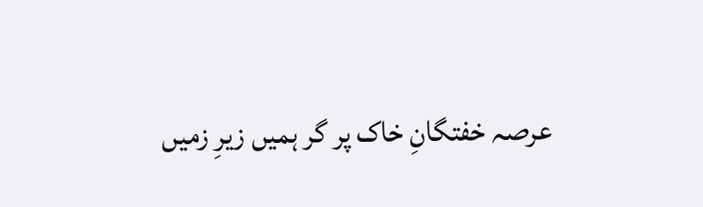عرصہ خفتگانِ خاک پر گر ہمیں زیرِ زمیں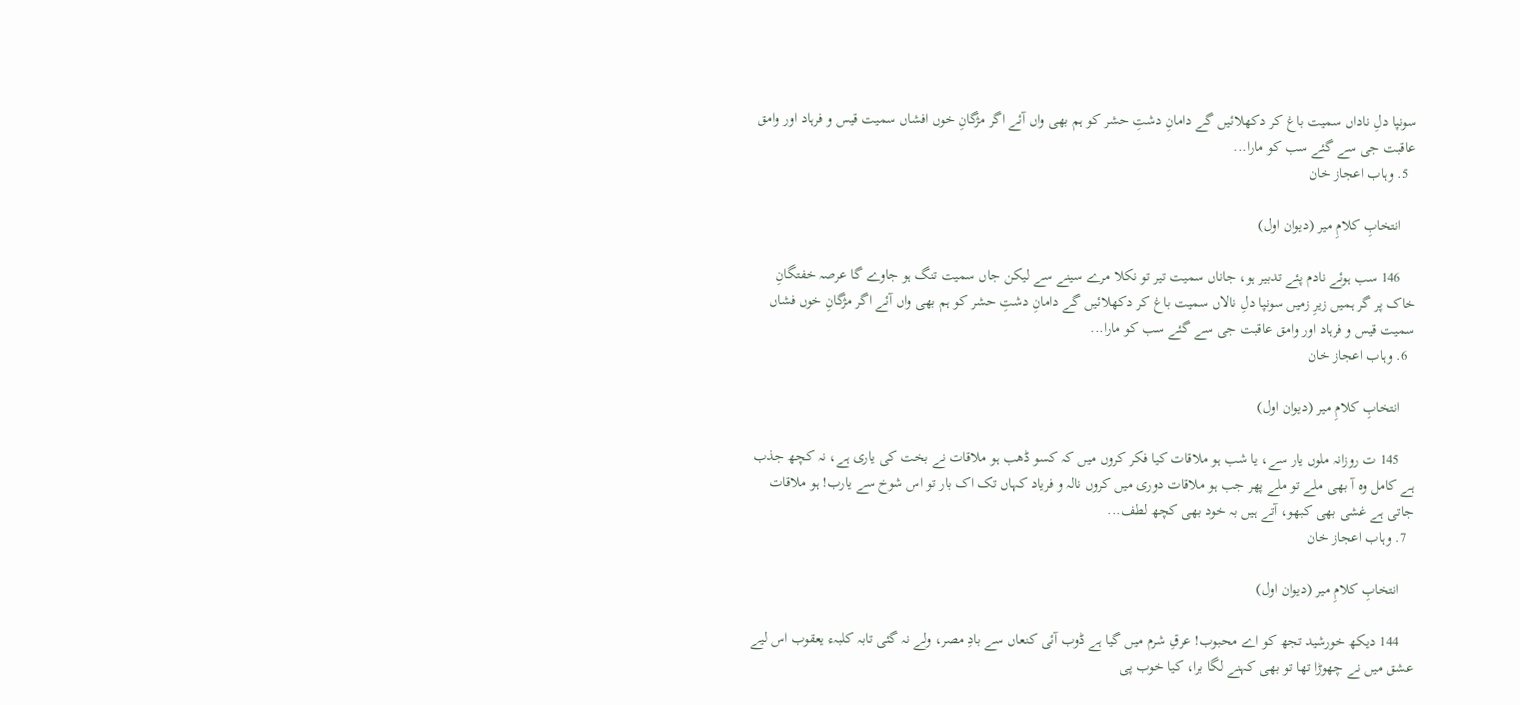سونپا دلِ ناداں سمیت باغ کر دکھلائیں گے دامانِ دشتِ حشر کو ہم بھی واں آئے اگر مژگانِ خوں افشاں سمیت قیس و فرہاد اور وامق عاقبت جی سے گئے سب کو مارا...
  5. وہاب اعجاز خان

    انتخابِ کلامِ میر (دیوان اول)

    146 سب ہوئے نادم پئے تدبیر ہو، جاناں سمیت تیر تو نکلا مرے سینے سے لیکن جاں سمیت تنگ ہو جاوے گا عرصہ خفتگانِ خاک پر گر ہمیں زیرِ زمیں سونپا دلِ نالاں سمیت باغ کر دکھلائیں گے دامانِ دشتِ حشر کو ہم بھی واں آئے اگر مژگانِ خوں فشاں سمیت قیس و فرہاد اور وامق عاقبت جی سے گئے سب کو مارا...
  6. وہاب اعجاز خان

    انتخابِ کلامِ میر (دیوان اول)

    145 ت روزانہ ملوں یار سے، یا شب ہو ملاقات کیا فکر کروں میں کہ کسو ڈھب ہو ملاقات نے بخت کی یاری ہے، نہ کچھ جذب ہے کامل وہ آ بھی ملے تو ملے پھر جب ہو ملاقات دوری میں کروں نالہ و فریاد کہاں تک اک بار تو اس شوخ سے یارب! ہو ملاقات جاتی ہے غشی بھی کبھو، آتے ہیں بہ خود بھی کچھ لطف...
  7. وہاب اعجاز خان

    انتخابِ کلامِ میر (دیوان اول)

    144 دیکھ خورشید تجھ کو اے محبوب! عرقِ شرم میں گیا ہے ڈوب آئی کنعاں سے بادِ مصر، ولے نہ گئی تابہ کلبہء یعقوب اس لیے عشق میں نے چھوڑا تھا تو بھی کہنے لگا برا، کیا خوب پی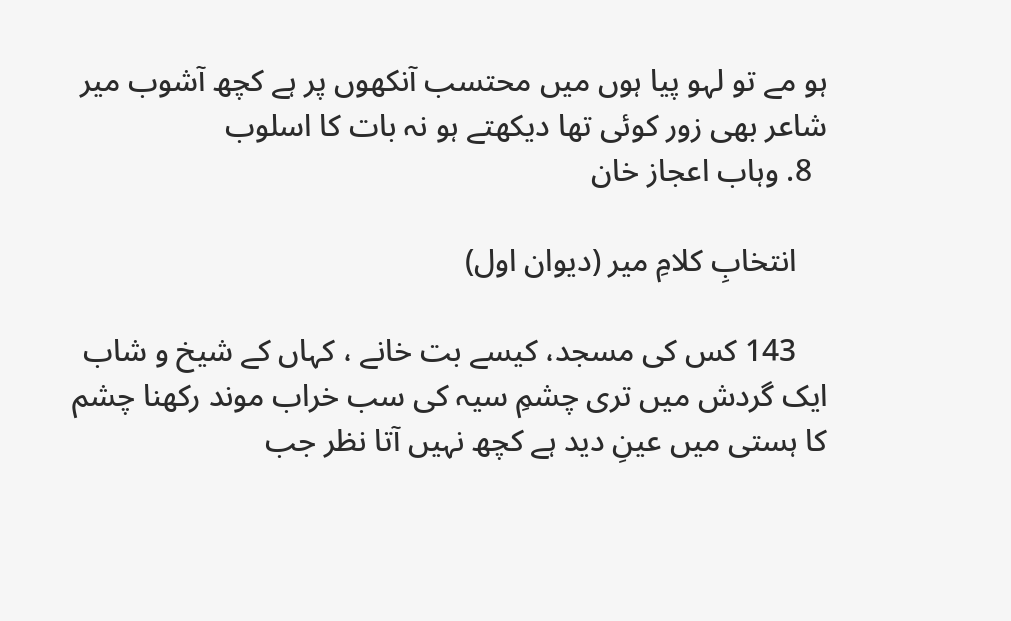ہو مے تو لہو پیا ہوں میں محتسب آنکھوں پر ہے کچھ آشوب میر شاعر بھی زور کوئی تھا دیکھتے ہو نہ بات کا اسلوب
  8. وہاب اعجاز خان

    انتخابِ کلامِ میر (دیوان اول)

    143 کس کی مسجد، کیسے بت خانے ، کہاں کے شیخ و شاب ایک گردش میں تری چشمِ سیہ کی سب خراب موند رکھنا چشم کا ہستی میں عینِ دید ہے کچھ نہیں آتا نظر جب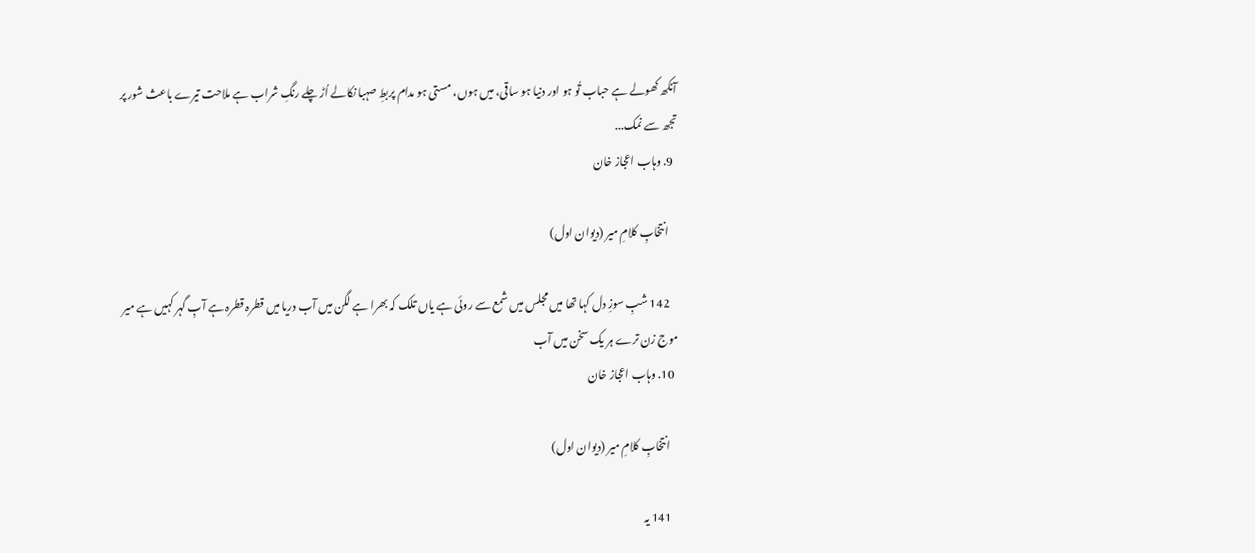آنکھ کھولے ہے حباب تُو ہو اور دنیا ہو ساقی، میں ہوں، مستی ہو مدام پربطِ صہبا نکالے اُڑ چلے رنگِ شراب ہے ملاحت تیرے باعث شور پر تجھ سے نمک...
  9. وہاب اعجاز خان

    انتخابِ کلامِ میر (دیوان اول)

    142 شبِ سوزِ دل کہا تھا میں مجلس میں شمع سے روئی ہے یاں تلک کہ بھرا ہے لگن میں آب دریا میں قطرہ قطرہ ہے آبِ گہر کہیں ہے میر موج زن ترے ہر یک سخن میں آب ‌‌
  10. وہاب اعجاز خان

    انتخابِ کلامِ میر (دیوان اول)

    141 یہ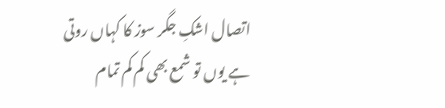اتصال اشکِ جگر سوز کا کہاں روتی ہے یوں تو شمع بھی کم کم تمام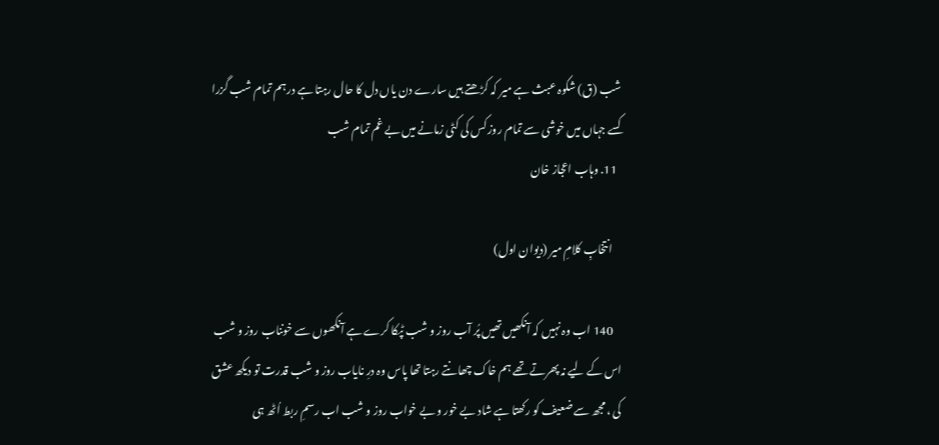شب (ق) شکوہ عبث ہے میر کہ کڑھتے ہیں سارے دن یاں دل کا حال رہتا ہے درہم تمام شب گزرا کسے جہاں میں خوشی سے تمام روز کس کی کٹی زمانے میں بے غم تمام شب
  11. وہاب اعجاز خان

    انتخابِ کلامِ میر (دیوان اول)

    140 اب وہ نہیں کہ آنکھیں تھیں پُر آب روز و شب ٹپکا کرے ہے آنکھوں سے خونناب روز و شب اس کے لیے نہ پھرتے تھے ہم خاک چھانتے رہتا تھا پاس وہ درِ نایاب روز و شب قدرت تو دیکھ عشق کی ، مجھ سے ضعیف کو رکھتا ہے شاد بے خور و بے خواب روز و شب اب رسمِ ربط اُٹھ ہی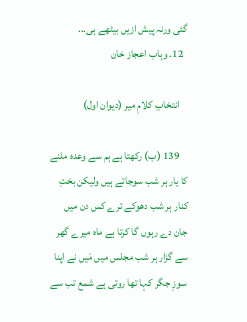گئی ورنہ پیش ازیں بیٹھے ہی...
  12. وہاب اعجاز خان

    انتخابِ کلامِ میر (دیوان اول)

    139 (ب) رکھتا ہے ہم سے وعدہ ملنے کا یار ہر شب سوجاتے ہیں ولیکن بختِ کنار ہر شب دھوکے ترے کس دن میں جان دے رہوں گا کرتا ہے ماہ میرے گھر سے گزار ہر شب مجلس میں مَیں نے اپنا سوزِ جگر کہا تھا روتی ہے شمع تب سے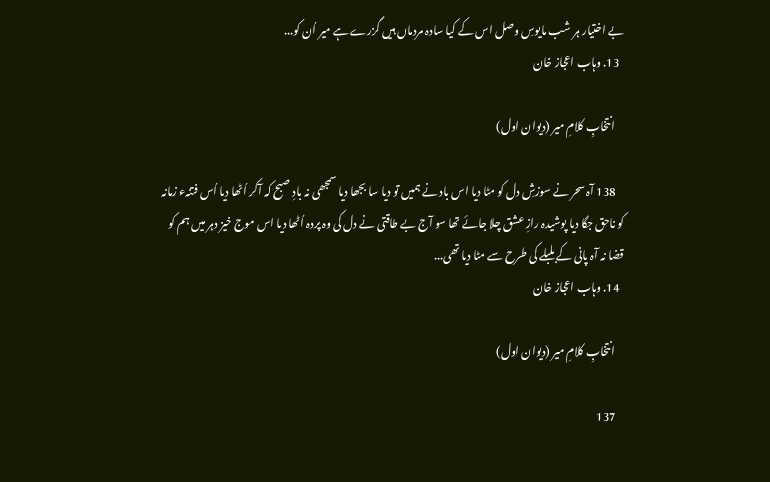بے اختیار ہر شب مایوسِ وصل اس کے کیا سادہ مردماں ہیں گزرے ہے میر اُن کو...
  13. وہاب اعجاز خان

    انتخابِ کلامِ میر (دیوان اول)

    138 آہ سحر نے سوزشِ دل کو مٹا دیا اس باد نے ہمیں تو دیا سا بجھا دیا سمجھی نہ بادِ صبح کہ آکر اُٹھا دیا اُس فتنہء زمانہ کو ناحق جگا دیا پوشیدہ رازِ عشق چلا جائے تھا سو آج بے طاقتی نے دل کی وہ پردہ اُٹھا دیا اس موج خیز دہر میں ہم کو قضا نہ آہ پانی کے بلبلے کی طرح سے مٹا دیا تھی...
  14. وہاب اعجاز خان

    انتخابِ کلامِ میر (دیوان اول)

    137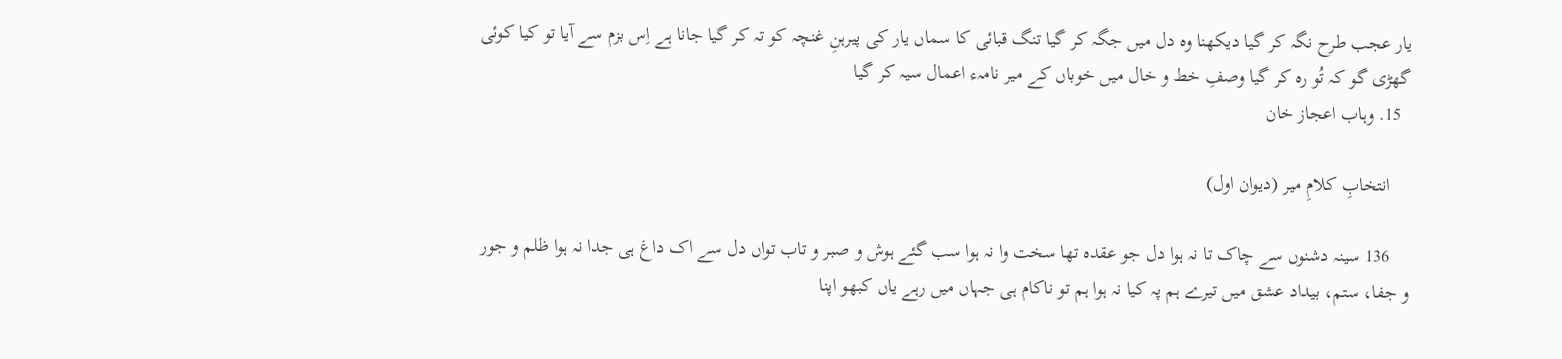یار عجب طرح نگہ کر گیا دیکھنا وہ دل میں جگہ کر گیا تنگ قبائی کا سماں یار کی پیرہنِ غنچہ کو تہ کر گیا جانا ہے اِس بزم سے آیا تو کیا کوئی گھڑی گو کہ تُو رہ کر گیا وصفِ خط و خال میں خوباں کے میر نامہء اعمال سیہ کر گیا
  15. وہاب اعجاز خان

    انتخابِ کلامِ میر (دیوان اول)

    136 سینہ دشنوں سے چاک تا نہ ہوا دل جو عقدہ تھا سخت وا نہ ہوا سب گئے ہوش و صبر و تاب تواں دل سے اک داغ ہی جدا نہ ہوا ظلم و جور و جفا، ستم، بیداد عشق میں تیرے ہم پہ کیا نہ ہوا ہم تو ناکام ہی جہاں میں رہے یاں کبھو اپنا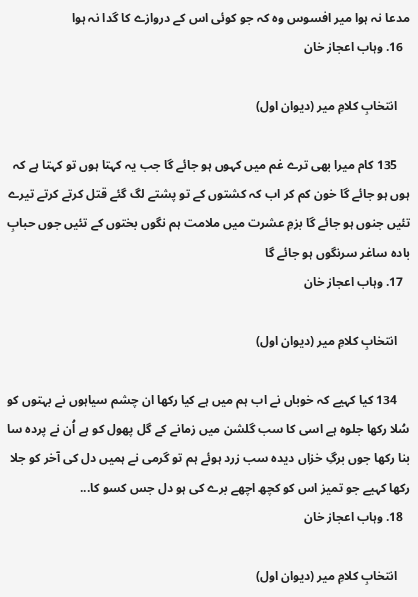مدعا نہ ہوا میر افسوس وہ کہ جو کوئی اس کے دروازے کا گدا نہ ہوا
  16. وہاب اعجاز خان

    انتخابِ کلامِ میر (دیوان اول)

    135 کام میرا بھی ترے غم میں کہوں ہو جائے گا جب یہ کہتا ہوں تو کہتا ہے کہ ہوں ہو جائے گا خون کم کر اب کہ کشتوں کے تو پشتے لگ گئے قتل کرتے کرتے تیرے تئیں جنوں ہو جائے گا بزمِ عشرت میں ملامت ہم نگوں بختوں کے تئیں جوں حبابِ بادہ ساغر سرنگوں ہو جائے گا
  17. وہاب اعجاز خان

    انتخابِ کلامِ میر (دیوان اول)

    134 کیا کہیے کہ خوباں نے اب ہم میں ہے کیا رکھا ان چشم سیاہوں نے بہتوں کو سُلا رکھا جلوہ ہے اسی کا سب گلشن میں زمانے کے گل پھول کو ہے اُن نے پردہ سا بنا رکھا جوں برگِ خزاں دیدہ سب زرد ہوئے ہم تو گرمی نے ہمیں دل کی آخر کو جلا رکھا کہیے جو تمیز اس کو کچھ اچھے برے کی ہو دل جس کسو کا...
  18. وہاب اعجاز خان

    انتخابِ کلامِ میر (دیوان اول)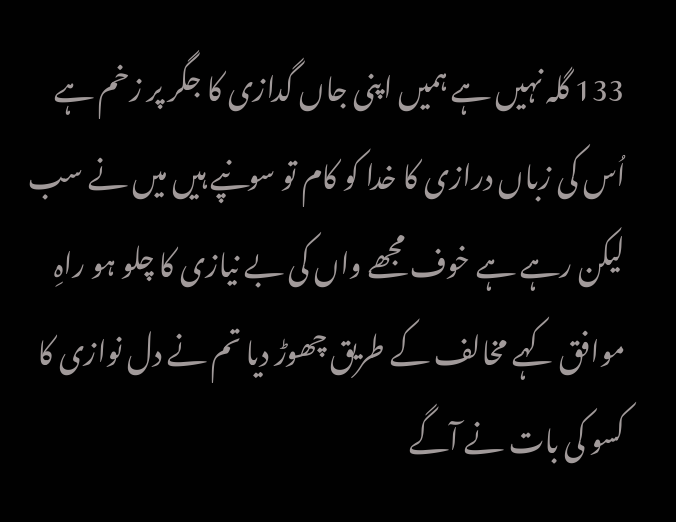133 گلہ نہیں ہے ہمیں اپنی جاں گدازی کا جگر پر زخم ہے اُس کی زباں درازی کا خدا کو کام تو سونپے ہیں میں نے سب لیکن رہے ہے خوف مجھے واں کی بے نیازی کا چلو ہو راہِ موافق کہے مخالف کے طریق چھوڑ دیا تم نے دل نوازی کا کسو کی بات نے آگے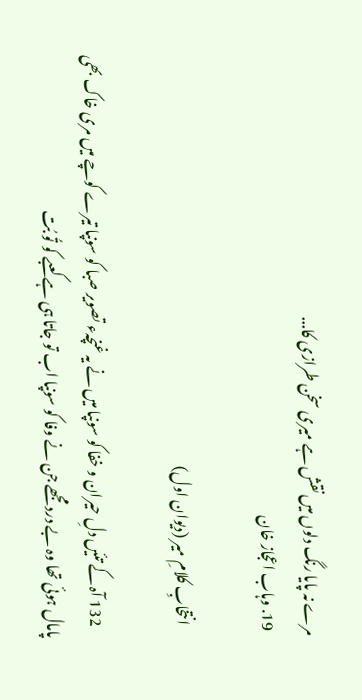مرے نہ پایا رنگ دلوں میں نقش ہے میری سخن طرازی کا...
  19. وہاب اعجاز خان

    انتخابِ کلامِ میر (دیوان اول)

    132 آہ کے تئیں دلِ حیران و خفا کو سونپا میں نے یہ غنچہء تصویر صبا کو سونپا تیرے کوچے میں مری خاک بھی پامال ہوئی تھا وہ بے درد مجھے جن نے وفا کو سونپا اب تو جاتا ہی ہے کعبے کو تُو بُت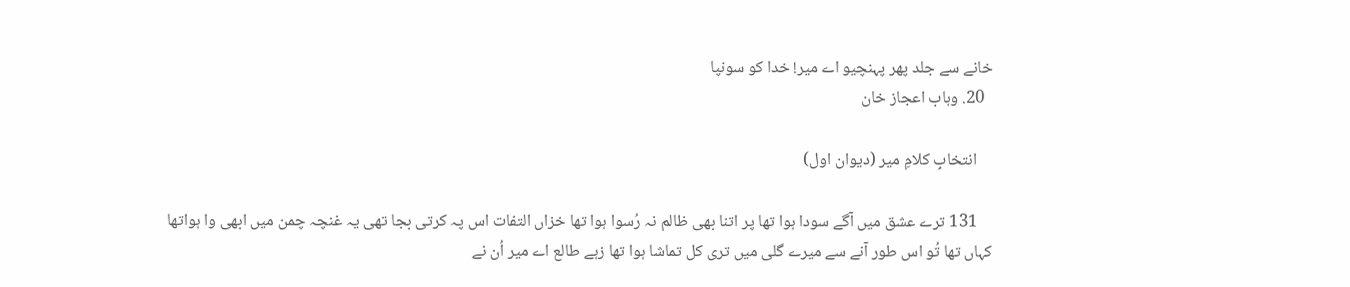خانے سے جلد پھر پہنچیو اے میر! خدا کو سونپا
  20. وہاب اعجاز خان

    انتخابِ کلامِ میر (دیوان اول)

    131 ترے عشق میں آگے سودا ہوا تھا پر اتنا بھی ظالم نہ رُسوا ہوا تھا خزاں التفات اس پہ کرتی بجا تھی یہ غنچہ چمن میں ابھی وا ہواتھا کہاں تھا تُو اس طور آنے سے میرے گلی میں تری کل تماشا ہوا تھا زہے طالع اے میر اُن نے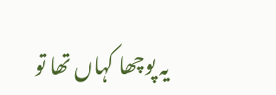یہ پوچھا کہاں تھا تو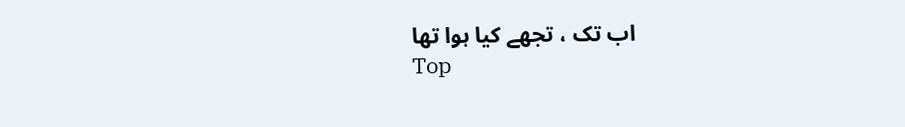اب تک ، تجھے کیا ہوا تھا
Top